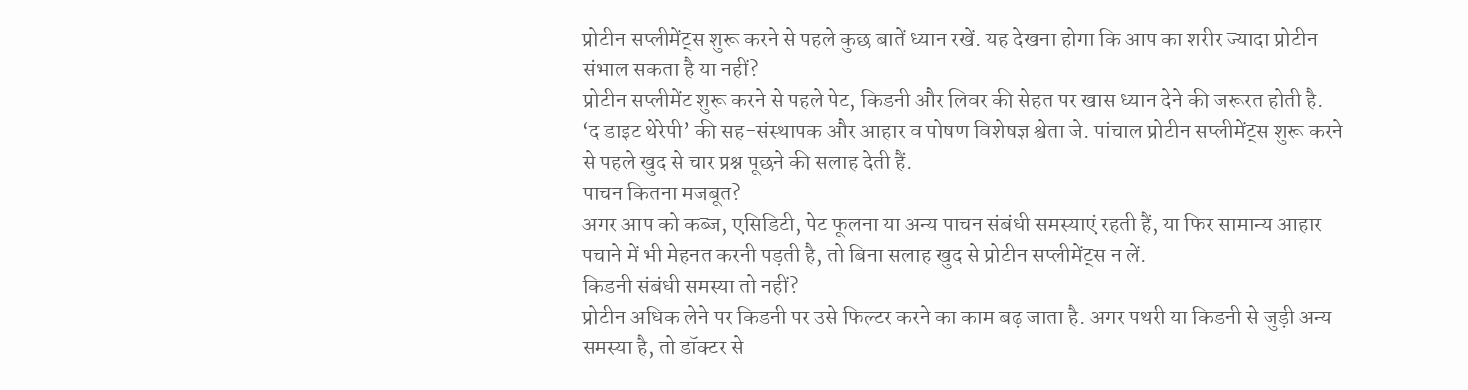प्रोटीन सप्लीमेंट्स शुरू करने से पहले कुछ बातें ध्यान रखें. यह देखना होगा कि आप का शरीर ज्यादा प्रोटीन संभाल सकता है या नहीं?
प्रोटीन सप्लीमेंट शुरू करने से पहले पेट, किडनी और लिवर की सेहत पर खास ध्यान देने की जरूरत होती है.
‘द डाइट थेरेपी’ की सह-संस्थापक और आहार व पोषण विशेषज्ञ श्वेता जे. पांचाल प्रोटीन सप्लीमेंट्स शुरू करने से पहले खुद से चार प्रश्न पूछने की सलाह देती हैं.
पाचन कितना मजबूत?
अगर आप को कब्ज, एसिडिटी, पेट फूलना या अन्य पाचन संबंधी समस्याएं रहती हैं, या फिर सामान्य आहार पचाने में भी मेहनत करनी पड़ती है, तो बिना सलाह खुद से प्रोटीन सप्लीमेंट्स न लें.
किडनी संबंधी समस्या तो नहीं?
प्रोटीन अधिक लेने पर किडनी पर उसे फिल्टर करने का काम बढ़ जाता है. अगर पथरी या किडनी से जुड़ी अन्य समस्या है, तो डॉक्टर से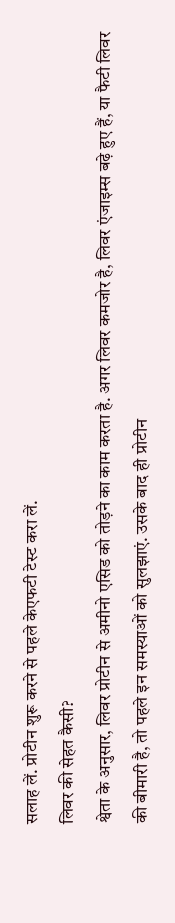सलाह लें. प्रोटीन शुरू करने से पहले केएफटी टेस्ट करा लें.
लिवर की सेहत कैसी?
श्वेता के अनुसार, लिवर प्रोटीन से अमीनो एसिड को तोड़ने का काम करता है. अगर लिवर कमजोर है, लिवर एंजाइम्स बढ़े हुए हैं, या फैटी लिवर की बीमारी है, तो पहले इन समस्याओं को सुलझाएं. उसके बाद ही प्रोटीन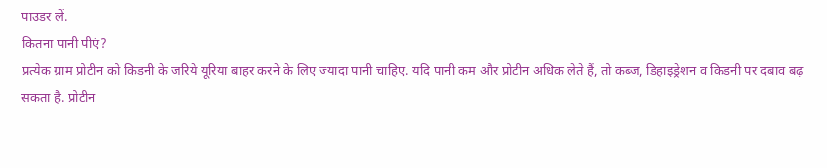पाउडर लें.
कितना पानी पीएं?
प्रत्येक ग्राम प्रोटीन को किडनी के जरिये यूरिया बाहर करने के लिए ज्यादा पानी चाहिए. यदि पानी कम और प्रोटीन अधिक लेते हैं, तो कब्ज, डिहाइड्रेशन व किडनी पर दबाव बढ़ सकता है. प्रोटीन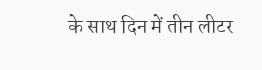के साथ दिन में तीन लीटर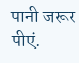पानी जरूर पीएं.